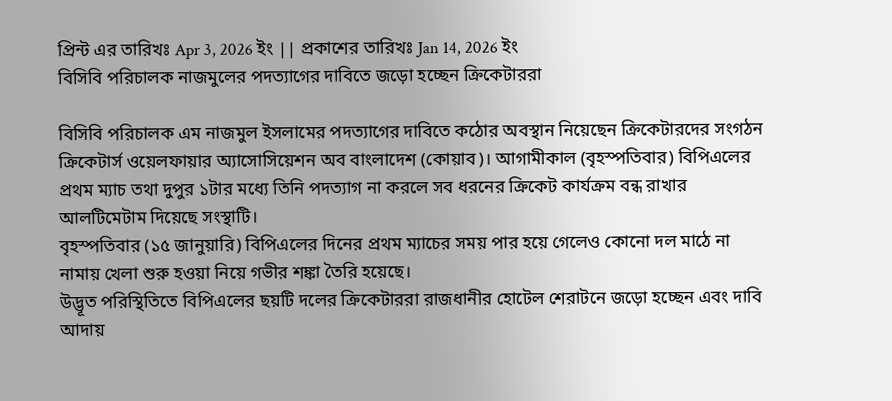প্রিন্ট এর তারিখঃ Apr 3, 2026 ইং || প্রকাশের তারিখঃ Jan 14, 2026 ইং
বিসিবি পরিচালক নাজমুলের পদত্যাগের দাবিতে জড়ো হচ্ছেন ক্রিকেটাররা

বিসিবি পরিচালক এম নাজমুল ইসলামের পদত্যাগের দাবিতে কঠোর অবস্থান নিয়েছেন ক্রিকেটারদের সংগঠন ক্রিকেটার্স ওয়েলফায়ার অ্যাসোসিয়েশন অব বাংলাদেশ (কোয়াব)। আগামীকাল (বৃহস্পতিবার) বিপিএলের প্রথম ম্যাচ তথা দুপুর ১টার মধ্যে তিনি পদত্যাগ না করলে সব ধরনের ক্রিকেট কার্যক্রম বন্ধ রাখার আলটিমেটাম দিয়েছে সংস্থাটি।
বৃহস্পতিবার (১৫ জানুয়ারি) বিপিএলের দিনের প্রথম ম্যাচের সময় পার হয়ে গেলেও কোনো দল মাঠে না নামায় খেলা শুরু হওয়া নিয়ে গভীর শঙ্কা তৈরি হয়েছে।
উদ্ভূত পরিস্থিতিতে বিপিএলের ছয়টি দলের ক্রিকেটাররা রাজধানীর হোটেল শেরাটনে জড়ো হচ্ছেন এবং দাবি আদায়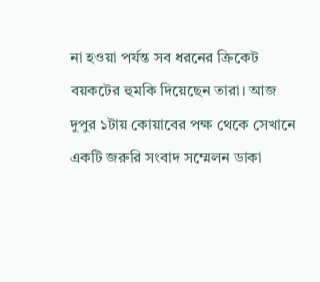না হওয়া পর্যন্ত সব ধরনের ক্রিকেট বয়কটের হুমকি দিয়েছেন তারা। আজ দুপুর ১টায় কোয়াবের পক্ষ থেকে সেখানে একটি জরুরি সংবাদ সম্মেলন ডাকা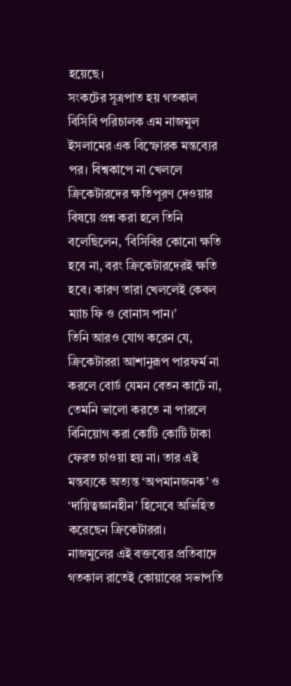হয়েছে।
সংকটের সূত্রপাত হয় গতকাল বিসিবি পরিচালক এম নাজমুল ইসলামের এক বিস্ফোরক মন্তব্যের পর। বিশ্বকাপে না খেললে ক্রিকেটারদের ক্ষতিপূরণ দেওয়ার বিষয়ে প্রশ্ন করা হলে তিনি বলেছিলেন, ‘বিসিবির কোনো ক্ষতি হবে না, বরং ক্রিকেটারদেরই ক্ষতি হবে। কারণ তারা খেললেই কেবল ম্যাচ ফি ও বোনাস পান।’
তিনি আরও যোগ করেন যে, ক্রিকেটাররা আশানুরূপ পারফর্ম না করলে বোর্ড যেমন বেতন কাটে না, তেমনি ভালো করতে না পারলে বিনিয়োগ করা কোটি কোটি টাকা ফেরত চাওয়া হয় না। তার এই মন্তব্যকে অত্যন্ত ‘অপমানজনক’ ও ‘দায়িত্বজ্ঞানহীন’ হিসেবে অভিহিত করেছেন ক্রিকেটাররা।
নাজমুলের এই বক্তব্যের প্রতিবাদে গতকাল রাতেই কোয়াবের সভাপতি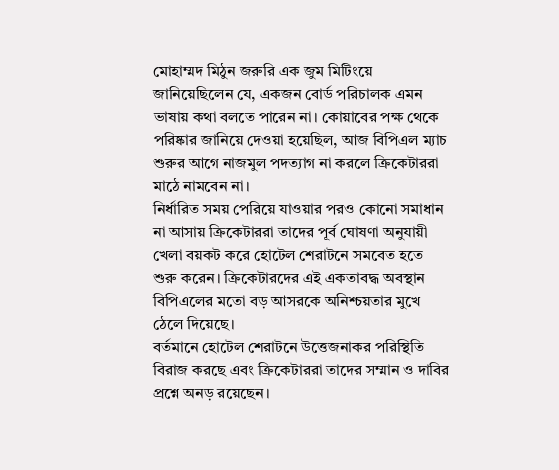মোহাম্মদ মিঠুন জরুরি এক জুম মিটিংয়ে জানিয়েছিলেন যে, একজন বোর্ড পরিচালক এমন ভাষায় কথা বলতে পারেন না। কোয়াবের পক্ষ থেকে পরিষ্কার জানিয়ে দেওয়া হয়েছিল, আজ বিপিএল ম্যাচ শুরুর আগে নাজমুল পদত্যাগ না করলে ক্রিকেটাররা মাঠে নামবেন না।
নির্ধারিত সময় পেরিয়ে যাওয়ার পরও কোনো সমাধান না আসায় ক্রিকেটাররা তাদের পূর্ব ঘোষণা অনুযায়ী খেলা বয়কট করে হোটেল শেরাটনে সমবেত হতে শুরু করেন। ক্রিকেটারদের এই একতাবদ্ধ অবস্থান বিপিএলের মতো বড় আসরকে অনিশ্চয়তার মুখে ঠেলে দিয়েছে।
বর্তমানে হোটেল শেরাটনে উত্তেজনাকর পরিস্থিতি বিরাজ করছে এবং ক্রিকেটাররা তাদের সম্মান ও দাবির প্রশ্নে অনড় রয়েছেন।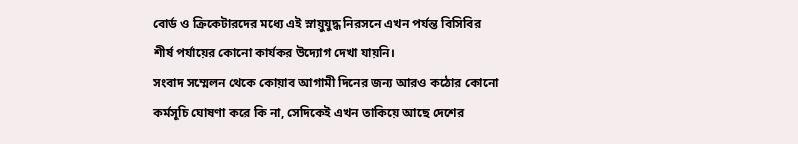বোর্ড ও ক্রিকেটারদের মধ্যে এই স্নায়ুযুদ্ধ নিরসনে এখন পর্যন্ত বিসিবির শীর্ষ পর্যায়ের কোনো কার্যকর উদ্যোগ দেখা যায়নি।
সংবাদ সম্মেলন থেকে কোয়াব আগামী দিনের জন্য আরও কঠোর কোনো কর্মসূচি ঘোষণা করে কি না, সেদিকেই এখন তাকিয়ে আছে দেশের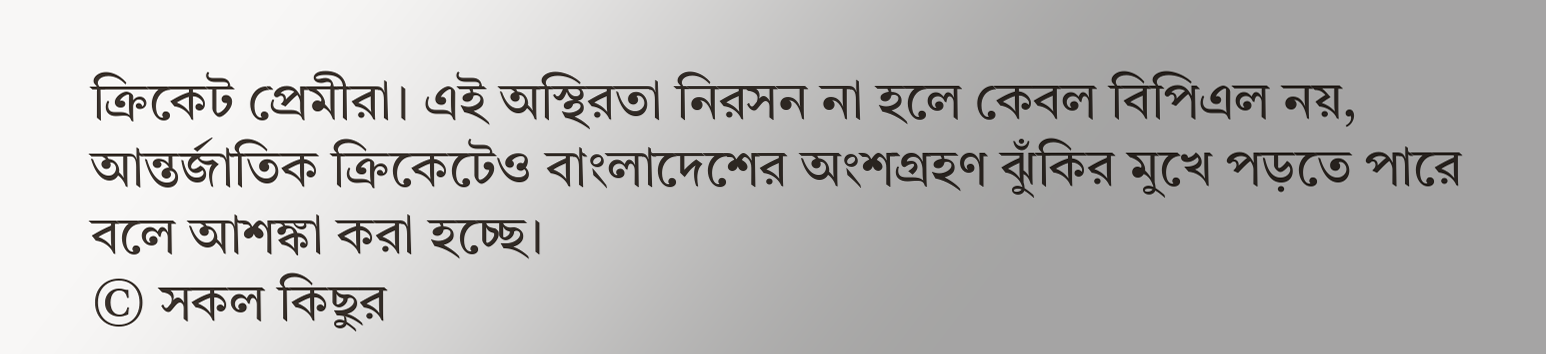ক্রিকেট প্রেমীরা। এই অস্থিরতা নিরসন না হলে কেবল বিপিএল নয়, আন্তর্জাতিক ক্রিকেটেও বাংলাদেশের অংশগ্রহণ ঝুঁকির মুখে পড়তে পারে বলে আশঙ্কা করা হচ্ছে।
© সকল কিছুর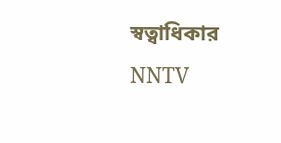স্বত্বাধিকার NNTV